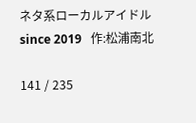ネタ系ローカルアイドル since 2019   作:松浦南北

141 / 235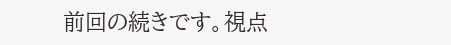前回の続きです。視点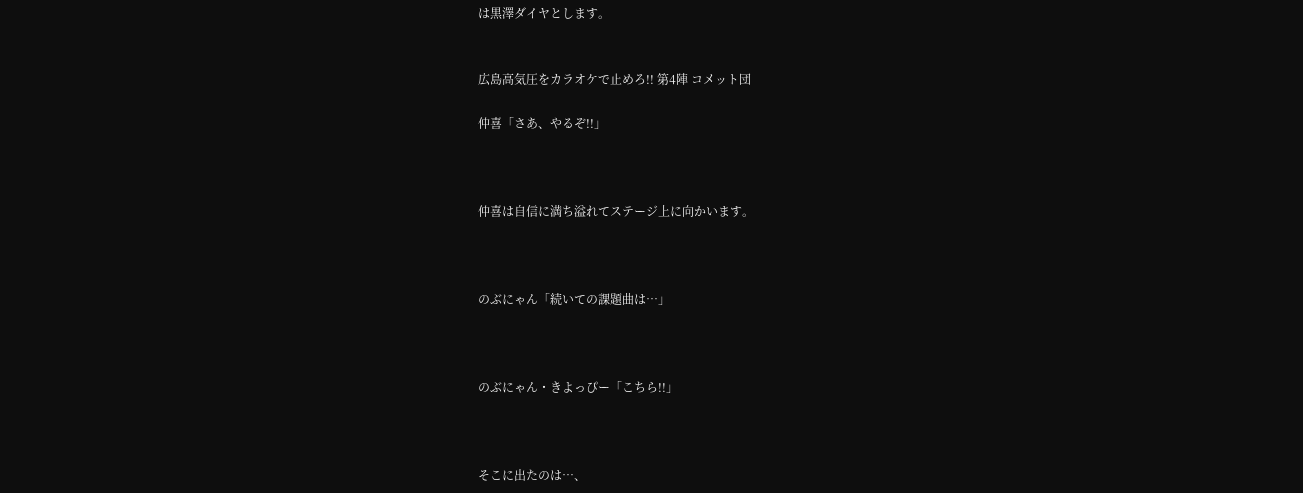は黒澤ダイヤとします。


広島高気圧をカラオケで止めろ!! 第4陣 コメット団

仲喜「さあ、やるぞ!!」



仲喜は自信に満ち溢れてステージ上に向かいます。



のぶにゃん「続いての課題曲は…」



のぶにゃん・きよっぴー「こちら!!」



そこに出たのは…、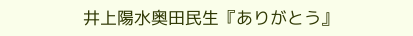井上陽水奥田民生『ありがとう』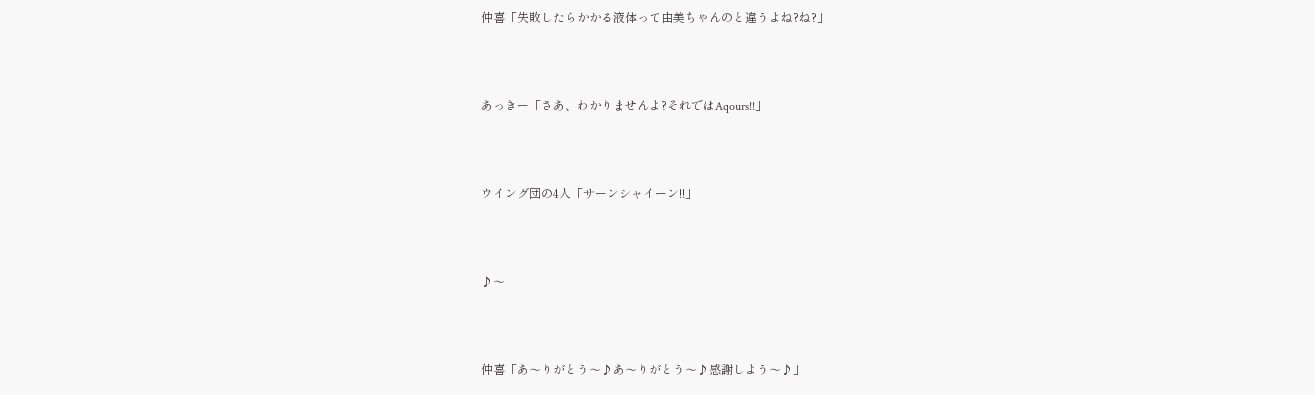仲喜「失敗したらかかる液体って由美ちゃんのと違うよね?ね?」



あっきー「さあ、わかりませんよ?それではAqours!!」



ウイング団の4人「サーンシャイーン!!」



♪〜



仲喜「あ〜りがとう〜♪あ〜りがとう〜♪感謝しよう〜♪」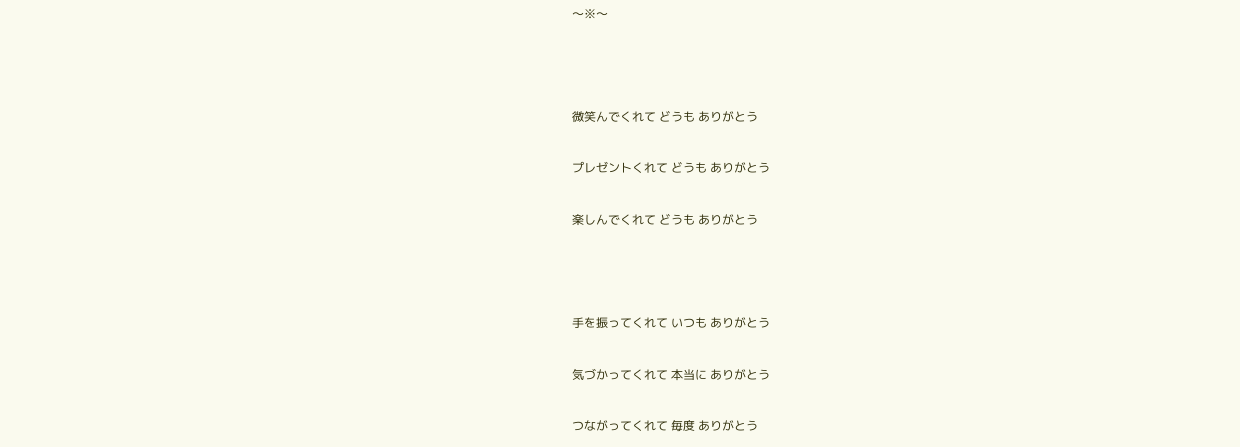〜※〜



微笑んでくれて どうも ありがとう

プレゼントくれて どうも ありがとう

楽しんでくれて どうも ありがとう



手を振ってくれて いつも ありがとう

気づかってくれて 本当に ありがとう

つながってくれて 毎度 ありがとう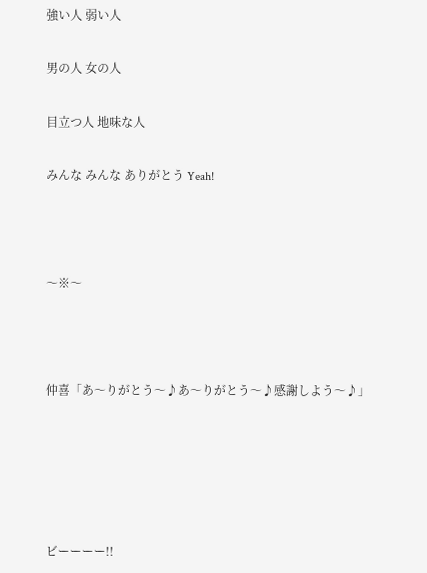強い人 弱い人

男の人 女の人

目立つ人 地味な人

みんな みんな ありがとう Yeah!



〜※〜



仲喜「あ〜りがとう〜♪あ〜りがとう〜♪感謝しよう〜♪」





ビーーーー!!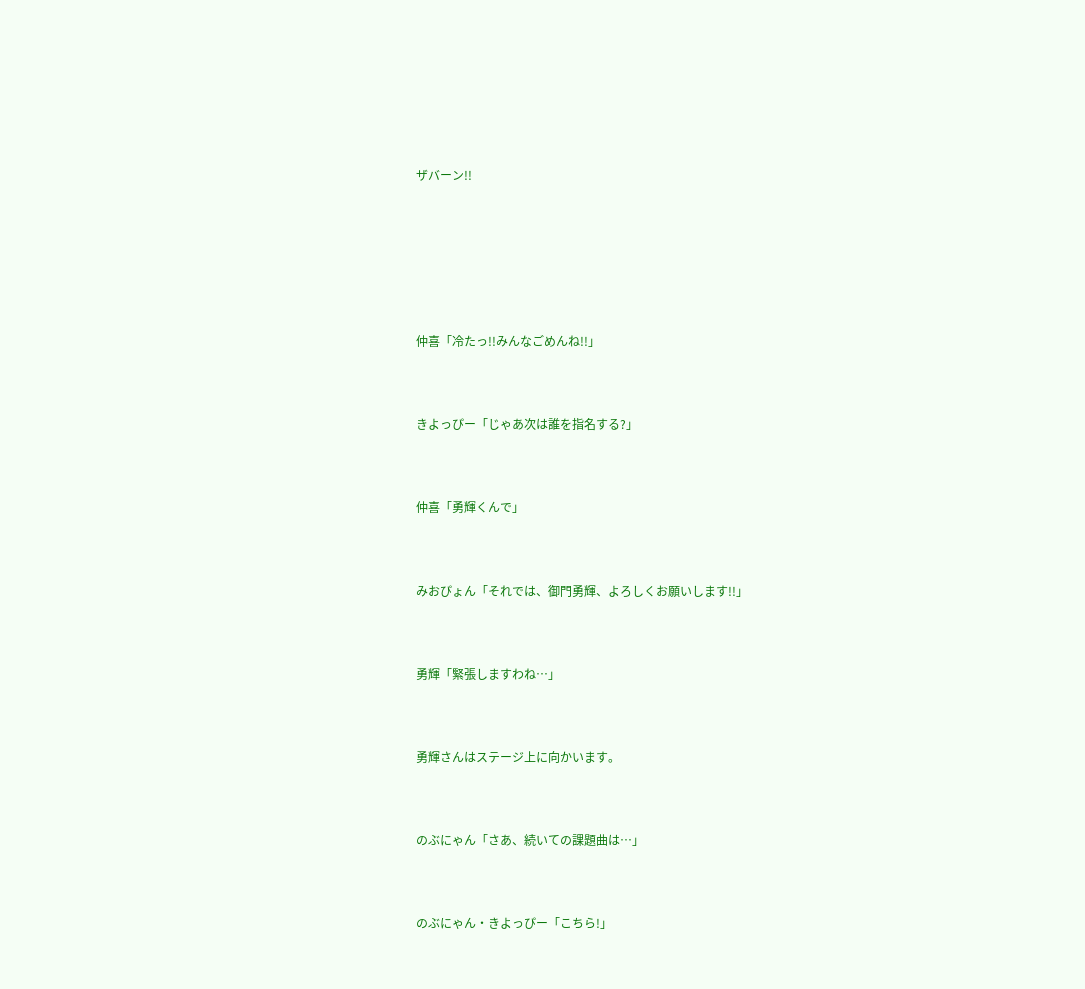ザバーン!!







仲喜「冷たっ!!みんなごめんね!!」



きよっぴー「じゃあ次は誰を指名する?」



仲喜「勇輝くんで」



みおぴょん「それでは、御門勇輝、よろしくお願いします!!」



勇輝「緊張しますわね…」



勇輝さんはステージ上に向かいます。



のぶにゃん「さあ、続いての課題曲は…」



のぶにゃん・きよっぴー「こちら!」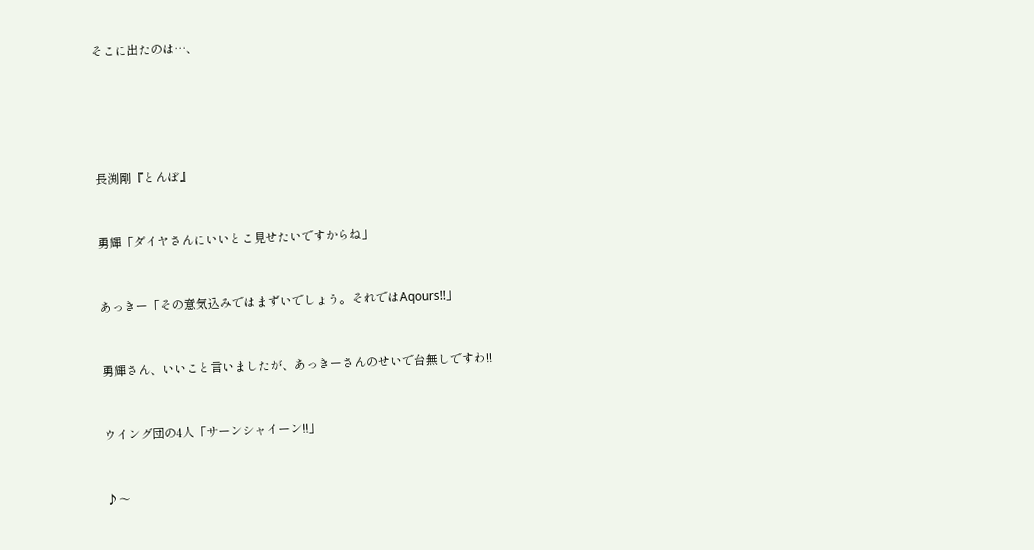そこに出たのは…、







長渕剛『とんぼ』



勇輝「ダイヤさんにいいとこ見せたいですからね」



あっきー「その意気込みではまずいでしょう。それではAqours!!」



勇輝さん、いいこと言いましたが、あっきーさんのせいで台無しですわ!!



ウイング団の4人「サーンシャイーン!!」



♪〜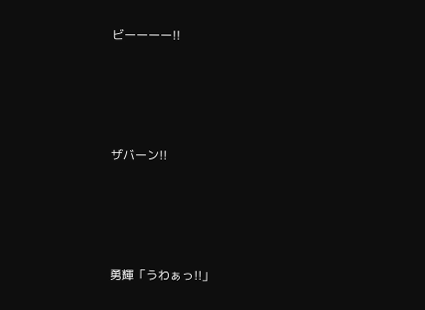ビーーーー!!







ザバーン!!







勇輝「うわぁっ!!」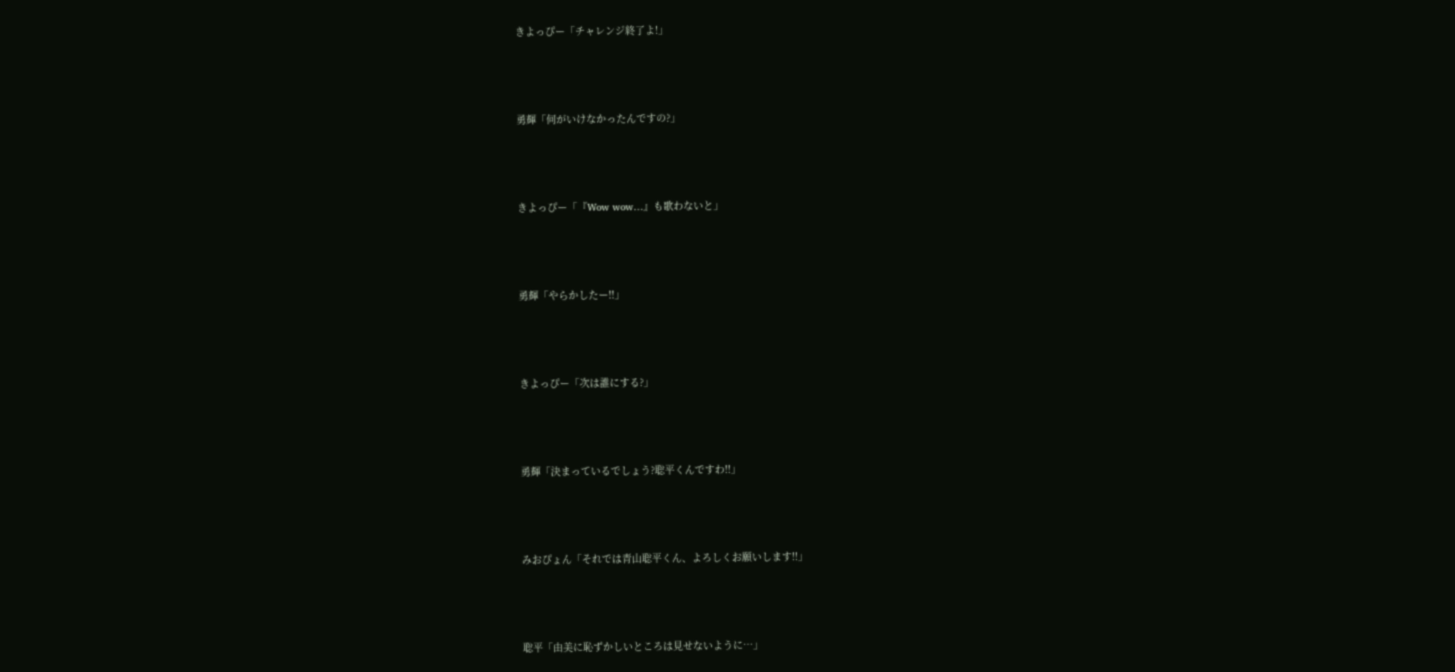きよっぴー「チャレンジ終了よ!」



勇輝「何がいけなかったんですの?」



きよっぴー「『Wow wow…』も歌わないと」



勇輝「やらかしたー!!」



きよっぴー「次は誰にする?」



勇輝「決まっているでしょう?聡平くんですわ!!」



みおぴょん「それでは青山聡平くん、よろしくお願いします!!」



聡平「由美に恥ずかしいところは見せないように…」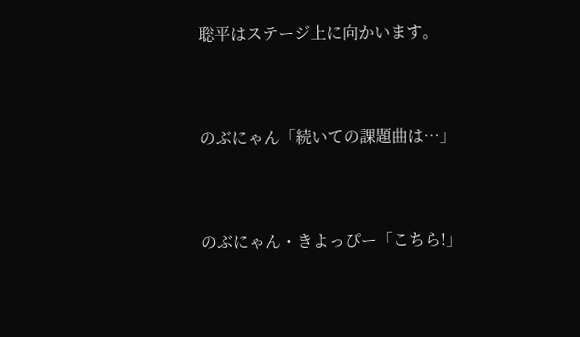聡平はステージ上に向かいます。



のぶにゃん「続いての課題曲は…」



のぶにゃん・きよっぴー「こちら!」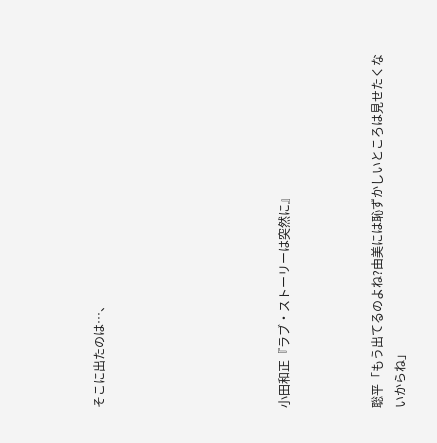そこに出たのは…、







小田和正『ラブ・ストーリーは突然に』



聡平「もう出てるのよね?由美には恥ずかしいところは見せたくないからね」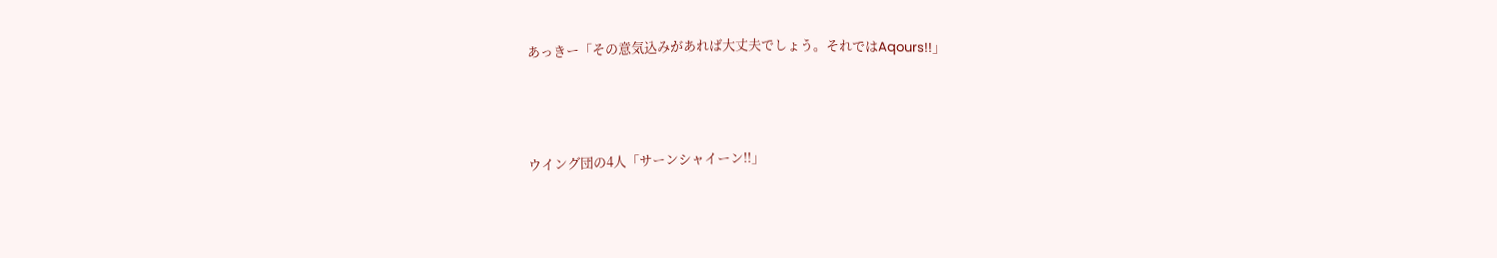あっきー「その意気込みがあれば大丈夫でしょう。それではAqours!!」



ウイング団の4人「サーンシャイーン!!」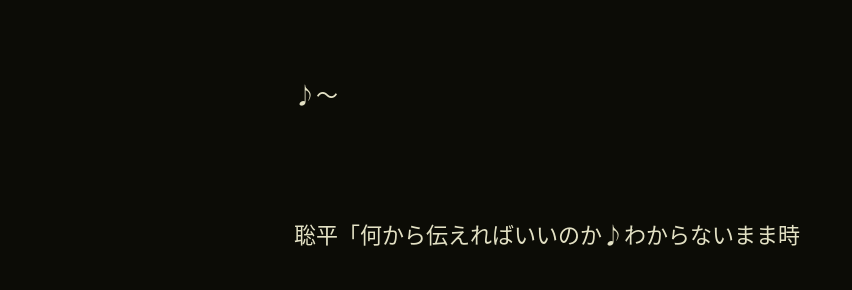♪〜



聡平「何から伝えればいいのか♪わからないまま時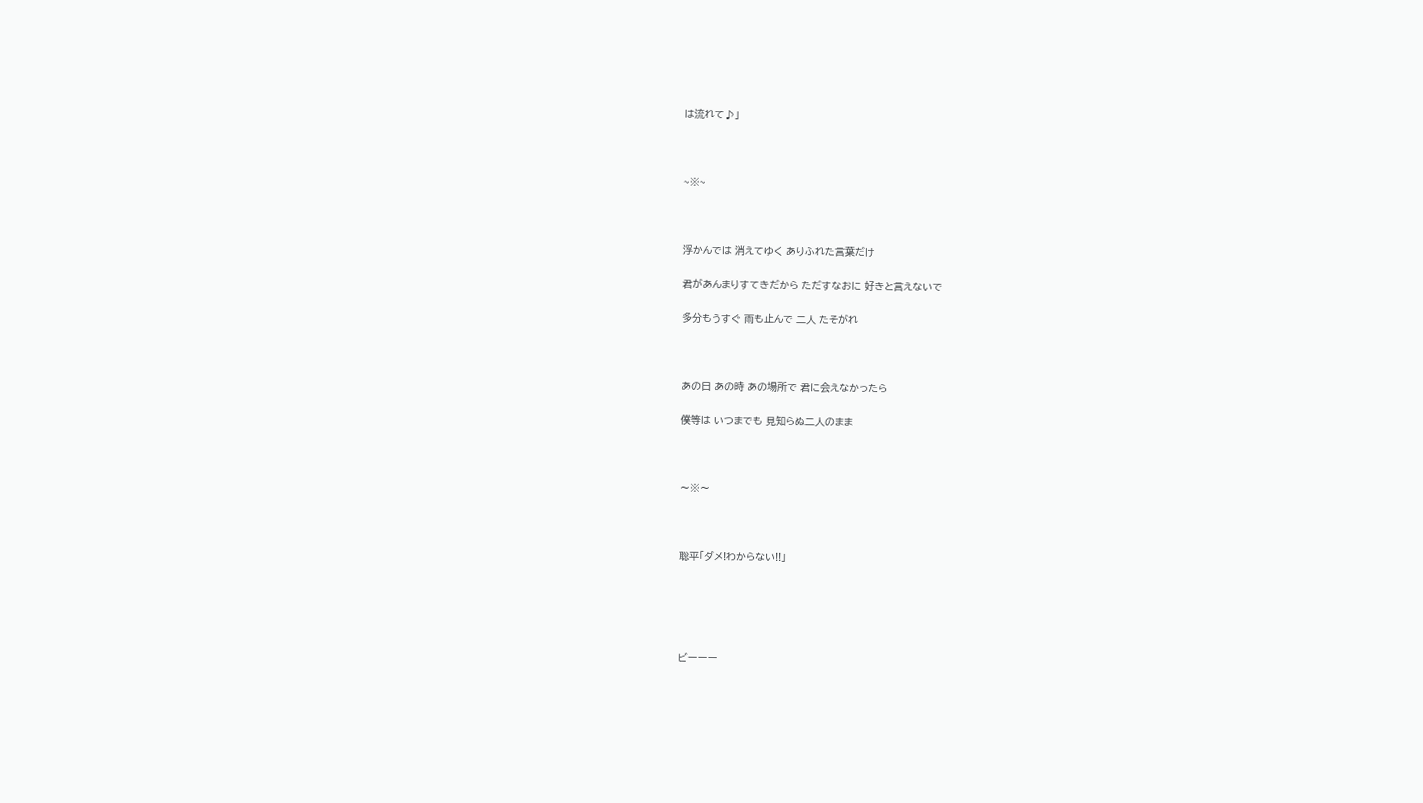は流れて♪」



~※~



浮かんでは 消えてゆく ありふれた言葉だけ

君があんまりすてきだから ただすなおに 好きと言えないで

多分もうすぐ 雨も止んで 二人 たそがれ



あの日 あの時 あの場所で 君に会えなかったら

僕等は いつまでも 見知らぬ二人のまま



〜※〜



聡平「ダメ!わからない!!」





ビーーー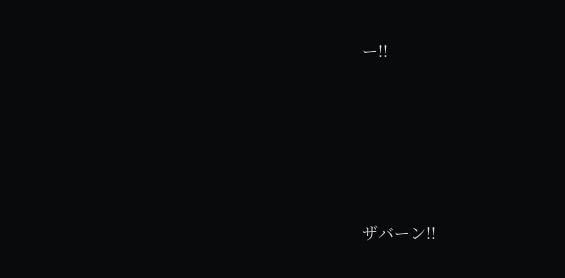ー!!







ザバーン!!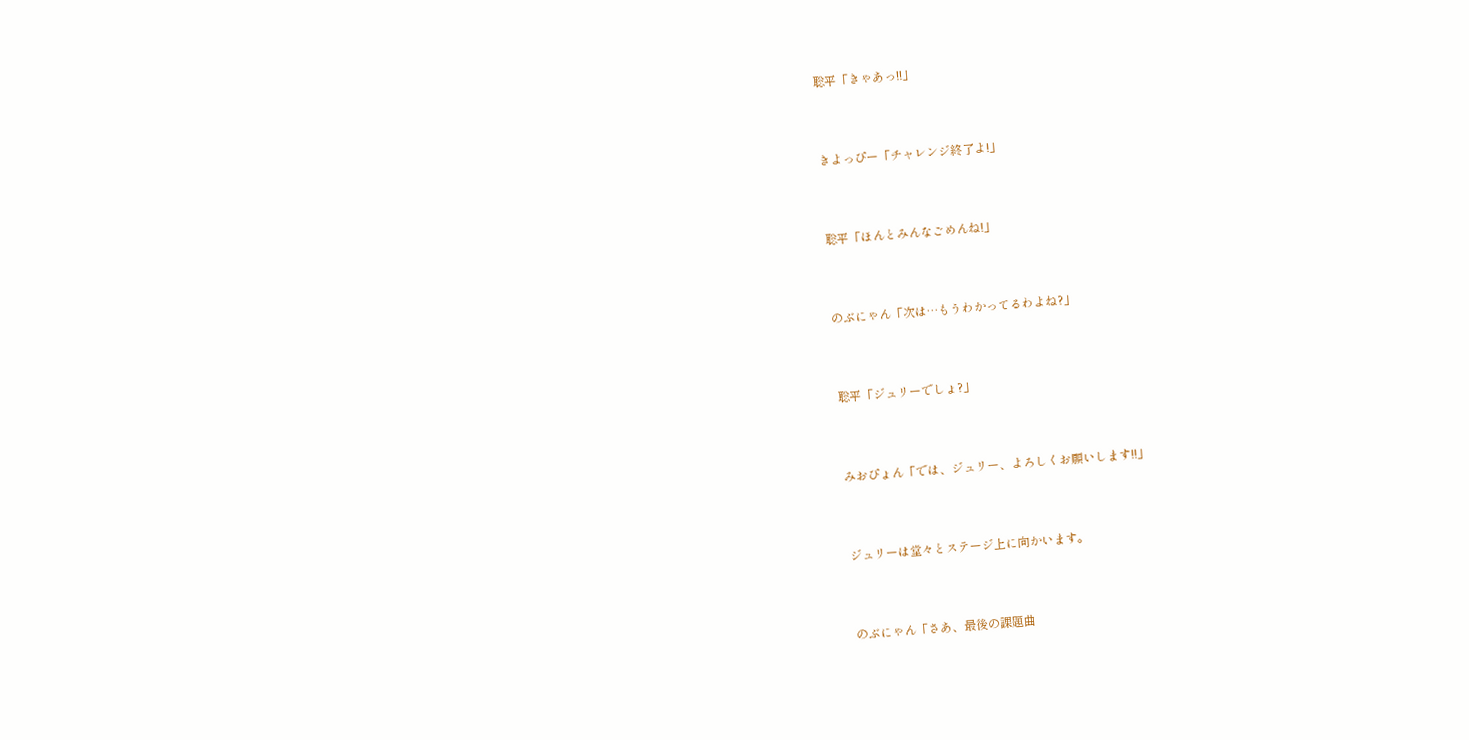聡平「きゃあっ!!」



きよっぴー「チャレンジ終了よ!」



聡平「ほんとみんなごめんね!」



のぶにゃん「次は…もうわかってるわよね?」



聡平「ジュリーでしょ?」



みおぴょん「では、ジュリー、よろしくお願いします!!」



ジュリーは堂々とステージ上に向かいます。



のぶにゃん「さあ、最後の課題曲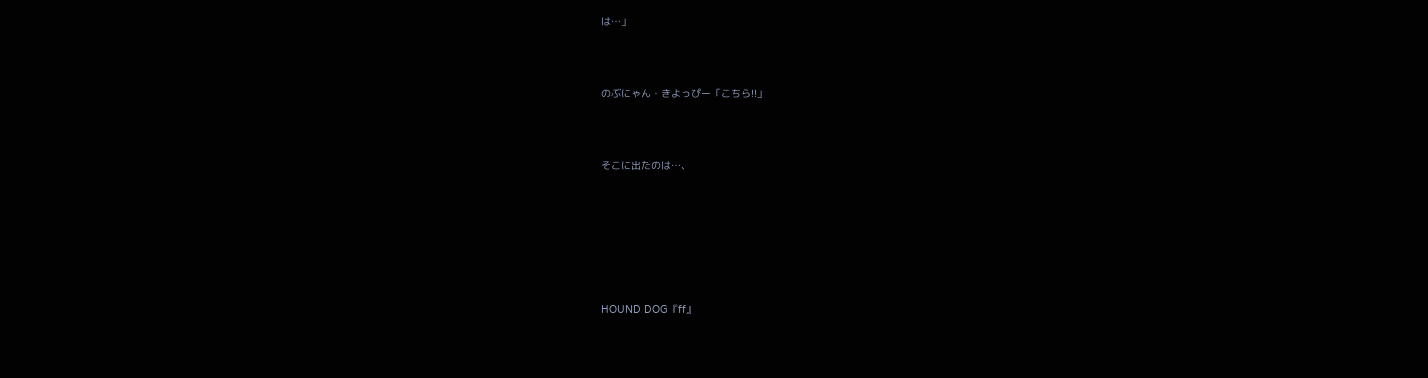は…」



のぶにゃん・きよっぴー「こちら!!」



そこに出たのは…、







HOUND DOG『ff』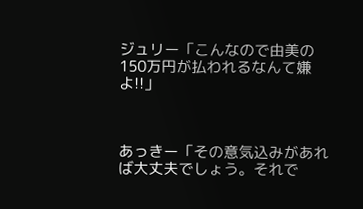ジュリー「こんなので由美の150万円が払われるなんて嫌よ!!」



あっきー「その意気込みがあれば大丈夫でしょう。それで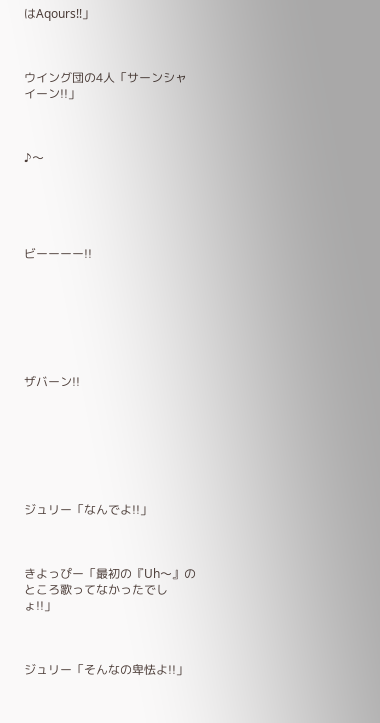はAqours!!」



ウイング団の4人「サーンシャイーン!!」



♪〜





ビーーーー!!







ザバーン!!







ジュリー「なんでよ!!」



きよっぴー「最初の『Uh〜』のところ歌ってなかったでしょ!!」



ジュリー「そんなの卑怯よ!!」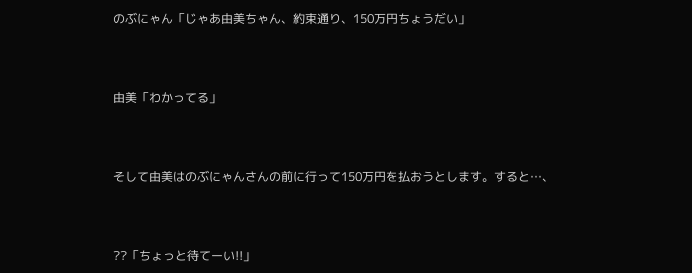のぶにゃん「じゃあ由美ちゃん、約束通り、150万円ちょうだい」



由美「わかってる」



そして由美はのぶにゃんさんの前に行って150万円を払おうとします。すると…、



??「ちょっと待てーい!!」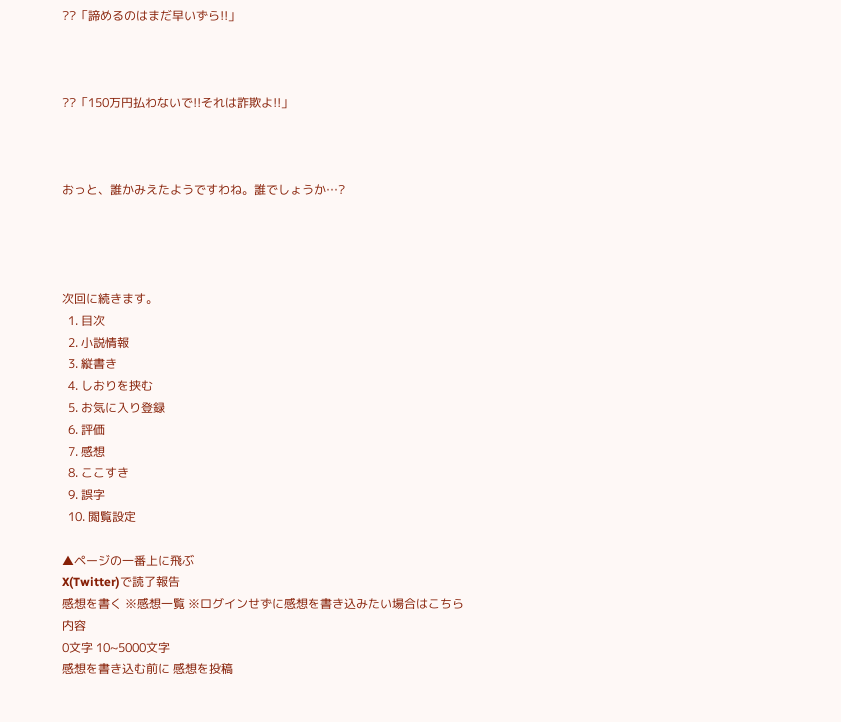??「諦めるのはまだ早いずら!!」



??「150万円払わないで!!それは詐欺よ!!」



おっと、誰かみえたようですわね。誰でしょうか…?




次回に続きます。
  1. 目次
  2. 小説情報
  3. 縦書き
  4. しおりを挟む
  5. お気に入り登録
  6. 評価
  7. 感想
  8. ここすき
  9. 誤字
  10. 閲覧設定

▲ページの一番上に飛ぶ
X(Twitter)で読了報告
感想を書く ※感想一覧 ※ログインせずに感想を書き込みたい場合はこちら
内容
0文字 10~5000文字
感想を書き込む前に 感想を投稿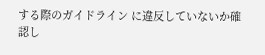する際のガイドライン に違反していないか確認し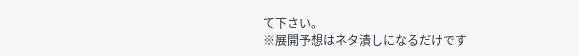て下さい。
※展開予想はネタ潰しになるだけです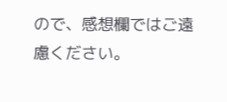ので、感想欄ではご遠慮ください。